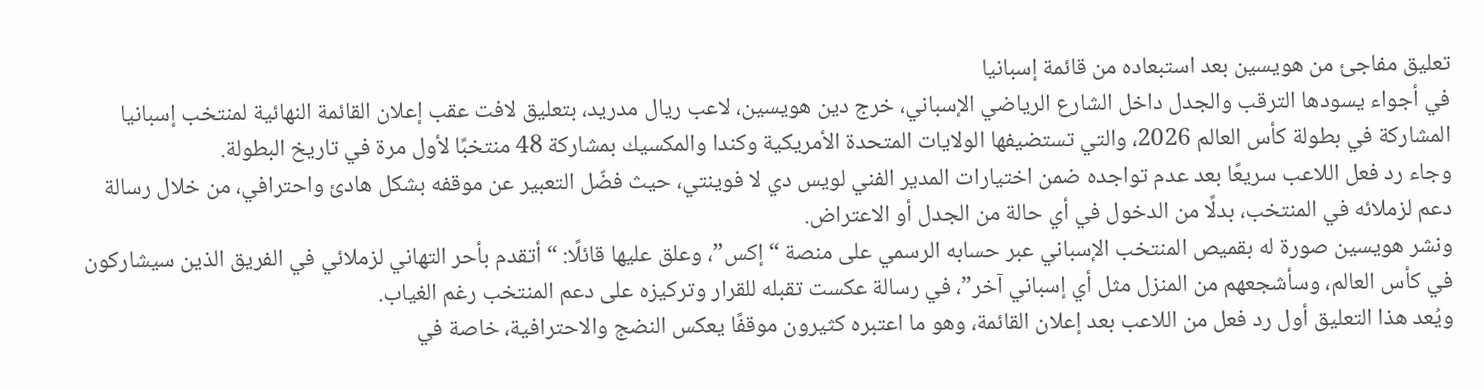تعليق مفاجئ من هويسين بعد استبعاده من قائمة إسبانيا
في أجواء يسودها الترقب والجدل داخل الشارع الرياضي الإسباني، خرج دين هويسين، لاعب ريال مدريد، بتعليق لافت عقب إعلان القائمة النهائية لمنتخب إسبانيا المشاركة في بطولة كأس العالم 2026، والتي تستضيفها الولايات المتحدة الأمريكية وكندا والمكسيك بمشاركة 48 منتخبًا لأول مرة في تاريخ البطولة.
وجاء رد فعل اللاعب سريعًا بعد عدم تواجده ضمن اختيارات المدير الفني لويس دي لا فوينتي، حيث فضّل التعبير عن موقفه بشكل هادئ واحترافي، من خلال رسالة دعم لزملائه في المنتخب، بدلًا من الدخول في أي حالة من الجدل أو الاعتراض.
ونشر هويسين صورة له بقميص المنتخب الإسباني عبر حسابه الرسمي على منصة “إكس”، وعلق عليها قائلًا: “أتقدم بأحر التهاني لزملائي في الفريق الذين سيشاركون في كأس العالم، وسأشجعهم من المنزل مثل أي إسباني آخر”، في رسالة عكست تقبله للقرار وتركيزه على دعم المنتخب رغم الغياب.
ويُعد هذا التعليق أول رد فعل من اللاعب بعد إعلان القائمة، وهو ما اعتبره كثيرون موقفًا يعكس النضج والاحترافية، خاصة في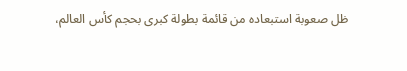ظل صعوبة استبعاده من قائمة بطولة كبرى بحجم كأس العالم،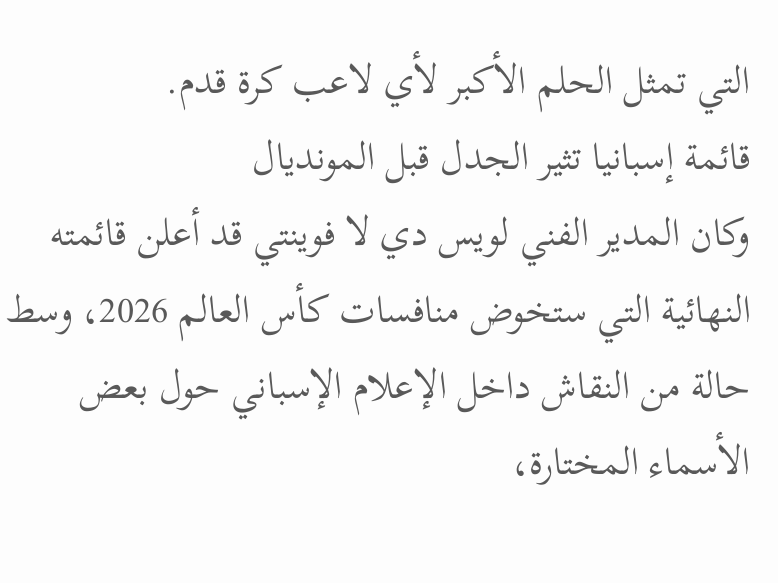التي تمثل الحلم الأكبر لأي لاعب كرة قدم.
قائمة إسبانيا تثير الجدل قبل المونديال
وكان المدير الفني لويس دي لا فوينتي قد أعلن قائمته النهائية التي ستخوض منافسات كأس العالم 2026، وسط حالة من النقاش داخل الإعلام الإسباني حول بعض الأسماء المختارة،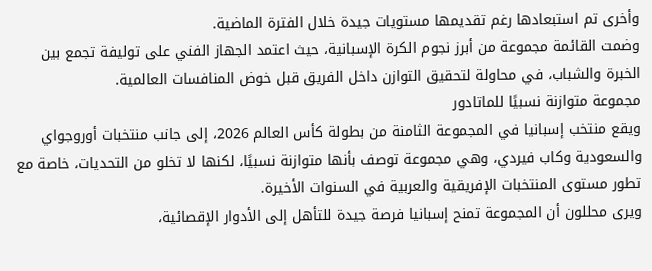وأخرى تم استبعادها رغم تقديمها مستويات جيدة خلال الفترة الماضية.
وضمت القائمة مجموعة من أبرز نجوم الكرة الإسبانية، حيث اعتمد الجهاز الفني على توليفة تجمع بين الخبرة والشباب، في محاولة لتحقيق التوازن داخل الفريق قبل خوض المنافسات العالمية.
مجموعة متوازنة نسبيًا للماتادور
ويقع منتخب إسبانيا في المجموعة الثامنة من بطولة كأس العالم 2026، إلى جانب منتخبات أوروجواي والسعودية وكاب فيردي، وهي مجموعة توصف بأنها متوازنة نسبيًا، لكنها لا تخلو من التحديات، خاصة مع تطور مستوى المنتخبات الإفريقية والعربية في السنوات الأخيرة.
ويرى محللون أن المجموعة تمنح إسبانيا فرصة جيدة للتأهل إلى الأدوار الإقصائية،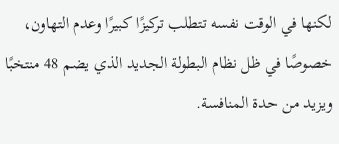لكنها في الوقت نفسه تتطلب تركيزًا كبيرًا وعدم التهاون، خصوصًا في ظل نظام البطولة الجديد الذي يضم 48 منتخبًا ويزيد من حدة المنافسة.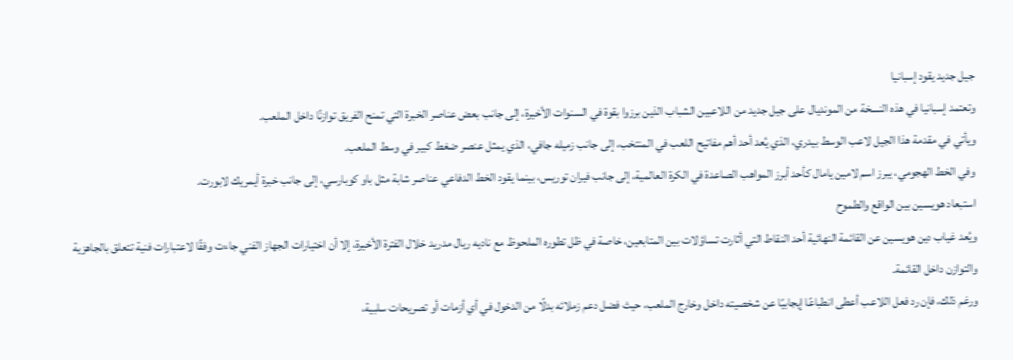جيل جديد يقود إسبانيا
وتعتمد إسبانيا في هذه النسخة من المونديال على جيل جديد من اللاعبين الشباب الذين برزوا بقوة في السنوات الأخيرة، إلى جانب بعض عناصر الخبرة التي تمنح الفريق توازنًا داخل الملعب.
ويأتي في مقدمة هذا الجيل لاعب الوسط بيدري، الذي يُعد أحد أهم مفاتيح اللعب في المنتخب، إلى جانب زميله جافي، الذي يمثل عنصر ضغط كبير في وسط الملعب.
وفي الخط الهجومي، يبرز اسم لامين يامال كأحد أبرز المواهب الصاعدة في الكرة العالمية، إلى جانب فيران توريس، بينما يقود الخط الدفاعي عناصر شابة مثل باو كوبارسي، إلى جانب خبرة أيمريك لابورت.
استبعاد هويسين بين الواقع والطموح
ويُعد غياب دين هويسين عن القائمة النهائية أحد النقاط التي أثارت تساؤلات بين المتابعين، خاصة في ظل تطوره الملحوظ مع ناديه ريال مدريد خلال الفترة الأخيرة، إلا أن اختيارات الجهاز الفني جاءت وفقًا لاعتبارات فنية تتعلق بالجاهزية والتوازن داخل القائمة.
ورغم ذلك، فإن رد فعل اللاعب أعطى انطباعًا إيجابيًا عن شخصيته داخل وخارج الملعب، حيث فضل دعم زملائه بدلًا من الدخول في أي أزمات أو تصريحات سلبية،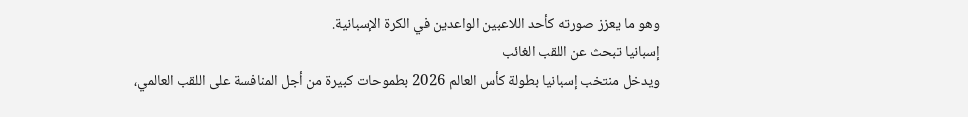وهو ما يعزز صورته كأحد اللاعبين الواعدين في الكرة الإسبانية.
إسبانيا تبحث عن اللقب الغائب
ويدخل منتخب إسبانيا بطولة كأس العالم 2026 بطموحات كبيرة من أجل المنافسة على اللقب العالمي،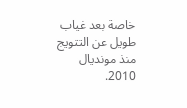خاصة بعد غياب طويل عن التتويج منذ مونديال 2010.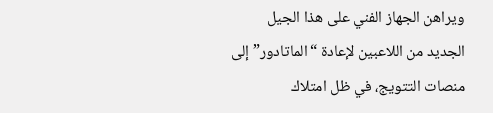ويراهن الجهاز الفني على هذا الجيل الجديد من اللاعبين لإعادة “الماتادور” إلى منصات التتويج، في ظل امتلاك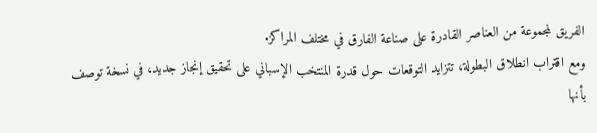الفريق لمجموعة من العناصر القادرة على صناعة الفارق في مختلف المراكز.
ومع اقتراب انطلاق البطولة، تتزايد التوقعات حول قدرة المنتخب الإسباني على تحقيق إنجاز جديد، في نسخة توصف بأنها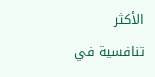الأكثر تنافسية في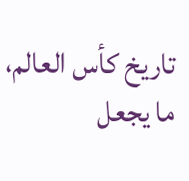تاريخ كأس العالم، ما يجعل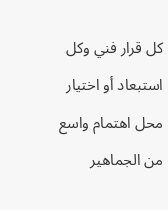كل قرار فني وكل استبعاد أو اختيار محل اهتمام واسع من الجماهير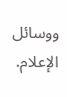ووسائل الإعلام.